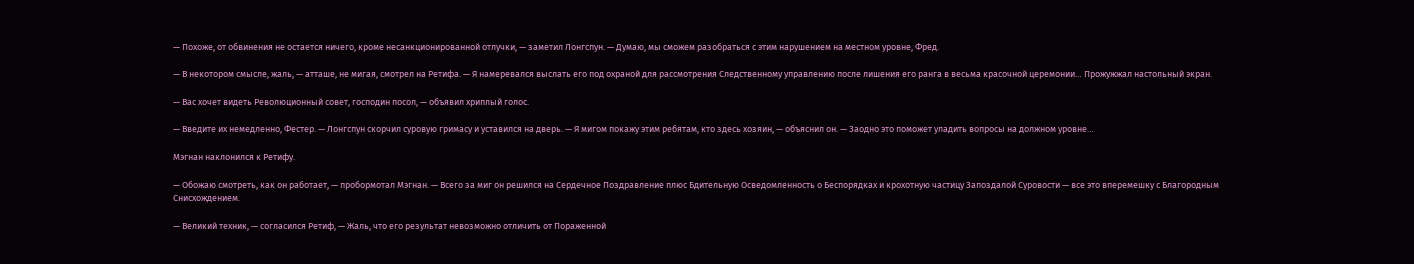— Похоже, от обвинения не остается ничего, кроме несанкционированной отлучки, — заметил Лонгспун. — Думаю, мы сможем разобраться с этим нарушением на местном уровне, Фред.

— В некотором смысле, жаль, — атташе, не мигая, смотрел на Ретифа. — Я намеревался выслать его под охраной для рассмотрения Следственному управлению после лишения его ранга в весьма красочной церемонии… Прожужжал настольный экран.

— Вас хочет видеть Революционный совет, господин посол, — объявил хриплый голос.

— Введите их немедленно, Фестер. — Лонгспун скорчил суровую гримасу и уставился на дверь. — Я мигом покажу этим ребятам, кто здесь хозяин, — объяснил он. — Заодно это поможет уладить вопросы на должном уровне…

Мэгнан наклонился к Ретифу.

— Обожаю смотреть, как он работает, — пробормотал Мэгнан. — Всего за миг он решился на Сердечное Поздравление плюс Бдительную Осведомленность о Беспорядках и крохотную частицу Запоздалой Суровости — все это вперемешку с Благородным Снисхождением.

— Великий техник, — согласился Ретиф, — Жаль, что его результат невозможно отличить от Пораженной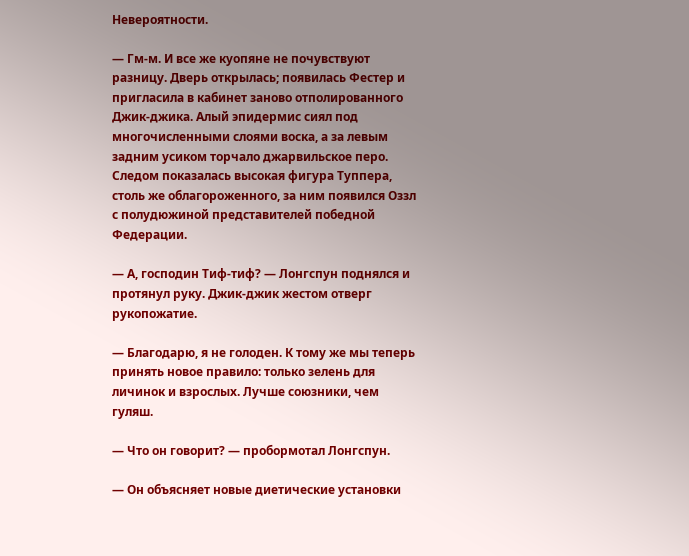Невероятности.

— Гм-м. И все же куопяне не почувствуют разницу. Дверь открылась; появилась Фестер и пригласила в кабинет заново отполированного Джик-джика. Алый эпидермис сиял под многочисленными слоями воска, а за левым задним усиком торчало джарвильское перо. Следом показалась высокая фигура Туппера, столь же облагороженного, за ним появился Оззл с полудюжиной представителей победной Федерации.

— А, господин Тиф-тиф? — Лонгспун поднялся и протянул руку. Джик-джик жестом отверг рукопожатие.

— Благодарю, я не голоден. К тому же мы теперь принять новое правило: только зелень для личинок и взрослых. Лучше союзники, чем гуляш.

— Что он говорит? — пробормотал Лонгспун.

— Он объясняет новые диетические установки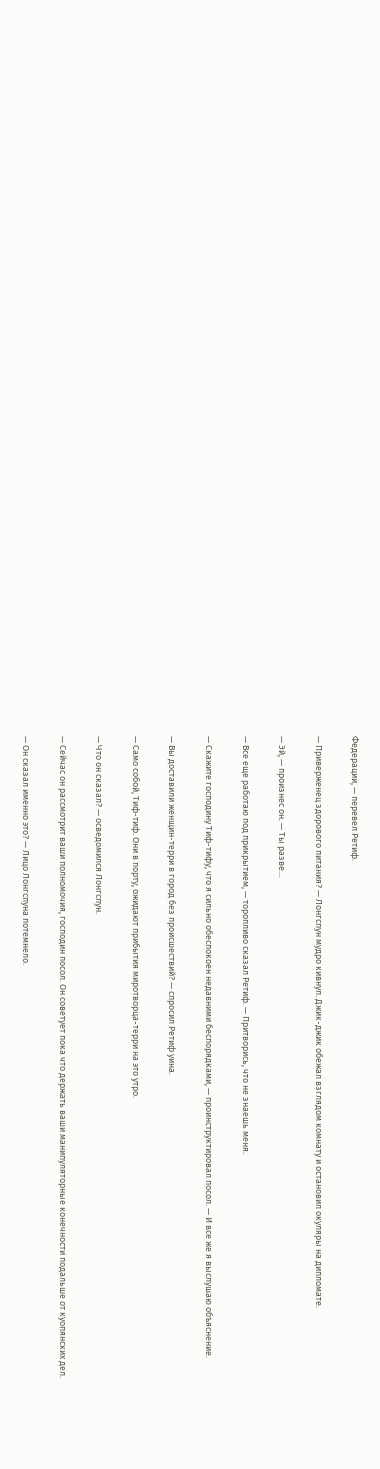Федерации, — перевел Ретиф.

— Приверженец здорового питания? — Лонгспун мудро кивнул. Джик-джик обежал взглядом комнату и остановил окуляры на дипломате.

— Эй, — произнес он. — Ты разве…

— Все еще работаю под прикрытием, — торопливо сказал Ретиф. — Притворись, что не знаешь меня.

— Скажите господину Тиф-тифу, что я сильно обеспокоен недавними беспорядками, — проинструктировал посол. — И все же я выслушаю объяснение.

— Вы доставили женщин-терри в город без происшествий? — спросил Ретиф уина.

— Само собой, Тиф-тиф. Они в порту, ожидают прибытия миротворца-терри на это утро.

— Что он сказал? — осведомился Лонгспун.

— Сейчас он рассмотрит ваши полномочия, господин посол. Он советует пока что держать ваши манипуляторные конечности подальше от куопянских дел.

— Он сказал именно это? — Лицо Лонгспуна потемнело.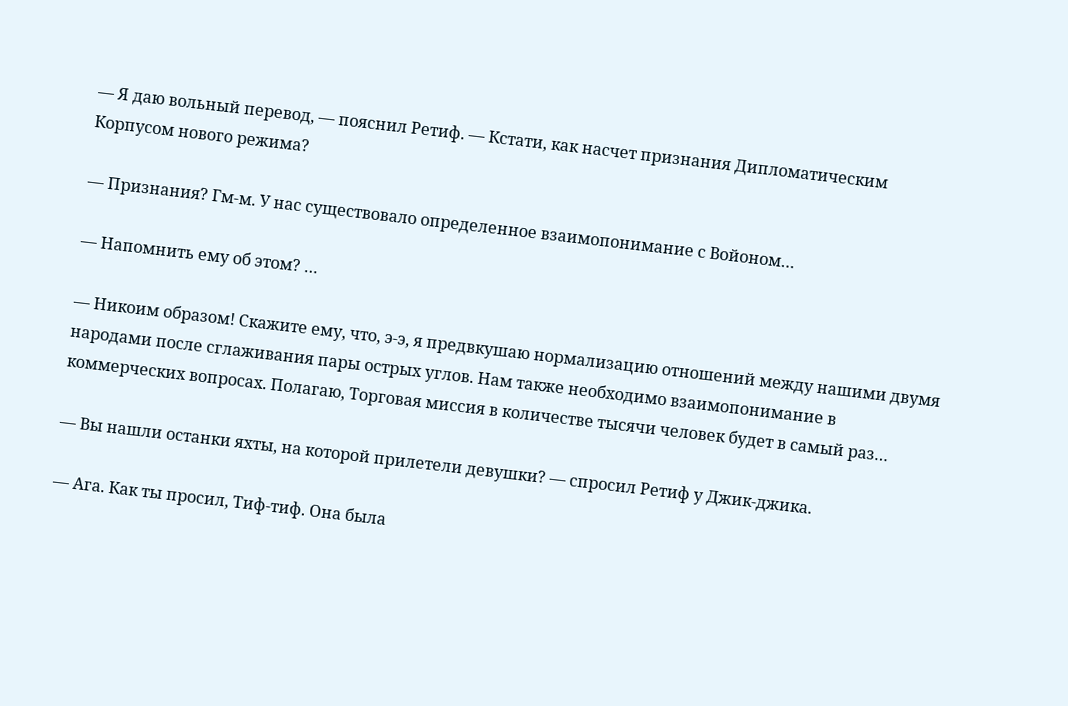— Я даю вольный перевод, — пояснил Ретиф. — Кстати, как насчет признания Дипломатическим Корпусом нового режима?

— Признания? Гм-м. У нас существовало определенное взаимопонимание с Войоном…

— Напомнить ему об этом? …

— Никоим образом! Скажите ему, что, э-э, я предвкушаю нормализацию отношений между нашими двумя народами после сглаживания пары острых углов. Нам также необходимо взаимопонимание в коммерческих вопросах. Полагаю, Торговая миссия в количестве тысячи человек будет в самый раз…

— Вы нашли останки яхты, на которой прилетели девушки? — спросил Ретиф у Джик-джика.

— Ага. Как ты просил, Тиф-тиф. Она была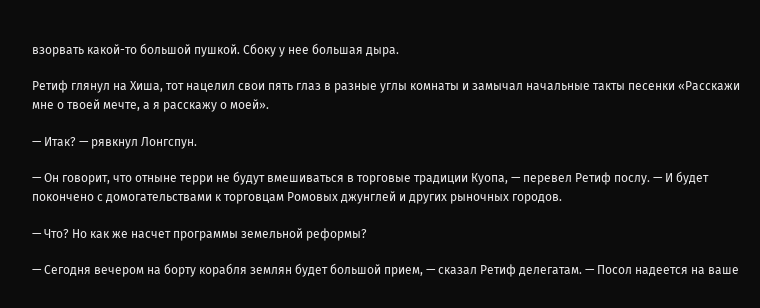взорвать какой-то большой пушкой. Сбоку у нее большая дыра.

Ретиф глянул на Хиша, тот нацелил свои пять глаз в разные углы комнаты и замычал начальные такты песенки «Расскажи мне о твоей мечте, а я расскажу о моей».

— Итак? — рявкнул Лонгспун.

— Он говорит, что отныне терри не будут вмешиваться в торговые традиции Куопа, — перевел Ретиф послу. — И будет покончено с домогательствами к торговцам Ромовых джунглей и других рыночных городов.

— Что? Но как же насчет программы земельной реформы?

— Сегодня вечером на борту корабля землян будет большой прием, — сказал Ретиф делегатам. — Посол надеется на ваше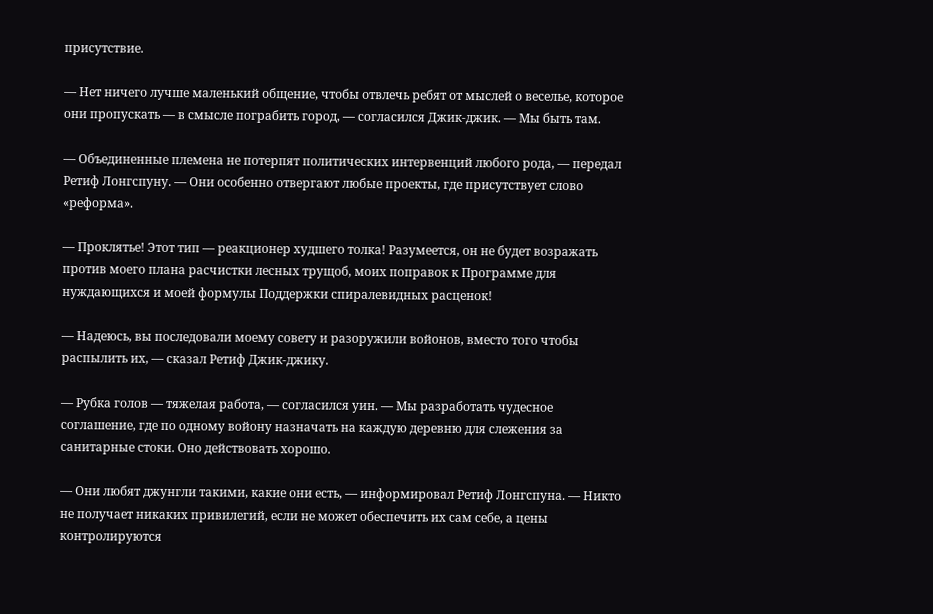присутствие.

— Нет ничего лучше маленький общение, чтобы отвлечь ребят от мыслей о веселье, которое они пропускать — в смысле пограбить город, — согласился Джик-джик. — Мы быть там.

— Объединенные племена не потерпят политических интервенций любого рода, — передал Ретиф Лонгспуну. — Они особенно отвергают любые проекты, где присутствует слово «реформа».

— Проклятье! Этот тип — реакционер худшего толка! Разумеется, он не будет возражать против моего плана расчистки лесных трущоб, моих поправок к Программе для нуждающихся и моей формулы Поддержки спиралевидных расценок!

— Надеюсь, вы последовали моему совету и разоружили войонов, вместо того чтобы распылить их, — сказал Ретиф Джик-джику.

— Рубка голов — тяжелая работа, — согласился уин. — Мы разработать чудесное соглашение, где по одному войону назначать на каждую деревню для слежения за санитарные стоки. Оно действовать хорошо.

— Они любят джунгли такими, какие они есть, — информировал Ретиф Лонгспуна. — Никто не получает никаких привилегий, если не может обеспечить их сам себе, а цены контролируются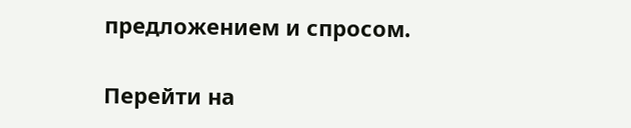предложением и спросом.

Перейти на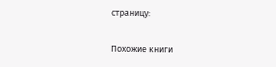страницу:

Похожие книги